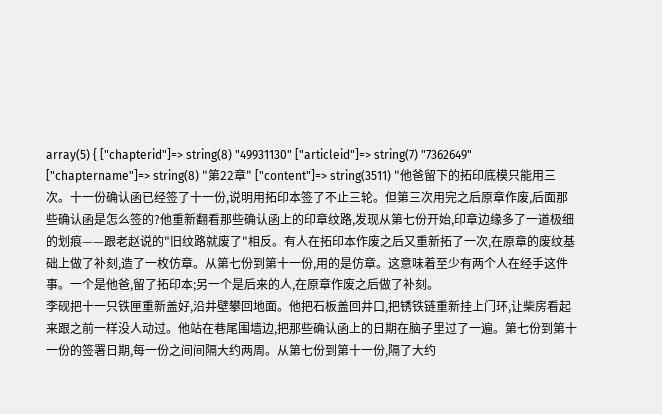array(5) { ["chapterid"]=> string(8) "49931130" ["articleid"]=> string(7) "7362649" ["chaptername"]=> string(8) "第22章" ["content"]=> string(3511) "他爸留下的拓印底模只能用三次。十一份确认函已经签了十一份,说明用拓印本签了不止三轮。但第三次用完之后原章作废,后面那些确认函是怎么签的?他重新翻看那些确认函上的印章纹路,发现从第七份开始,印章边缘多了一道极细的划痕——跟老赵说的"旧纹路就废了"相反。有人在拓印本作废之后又重新拓了一次,在原章的废纹基础上做了补刻,造了一枚仿章。从第七份到第十一份,用的是仿章。这意味着至少有两个人在经手这件事。一个是他爸,留了拓印本;另一个是后来的人,在原章作废之后做了补刻。
李砚把十一只铁匣重新盖好,沿井壁攀回地面。他把石板盖回井口,把锈铁链重新挂上门环,让柴房看起来跟之前一样没人动过。他站在巷尾围墙边,把那些确认函上的日期在脑子里过了一遍。第七份到第十一份的签署日期,每一份之间间隔大约两周。从第七份到第十一份,隔了大约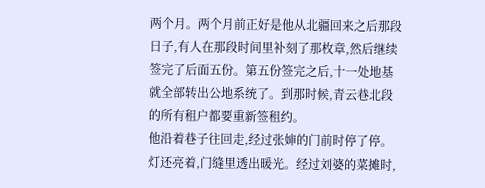两个月。两个月前正好是他从北疆回来之后那段日子,有人在那段时间里补刻了那枚章,然后继续签完了后面五份。第五份签完之后,十一处地基就全部转出公地系统了。到那时候,青云巷北段的所有租户都要重新签租约。
他沿着巷子往回走,经过张婶的门前时停了停。灯还亮着,门缝里透出暖光。经过刘婆的菜摊时,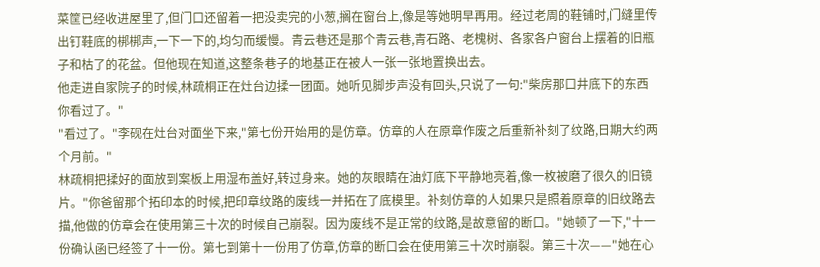菜筐已经收进屋里了,但门口还留着一把没卖完的小葱,搁在窗台上,像是等她明早再用。经过老周的鞋铺时,门缝里传出钉鞋底的梆梆声,一下一下的,均匀而缓慢。青云巷还是那个青云巷,青石路、老槐树、各家各户窗台上摆着的旧瓶子和枯了的花盆。但他现在知道,这整条巷子的地基正在被人一张一张地置换出去。
他走进自家院子的时候,林疏桐正在灶台边揉一团面。她听见脚步声没有回头,只说了一句:"柴房那口井底下的东西你看过了。"
"看过了。"李砚在灶台对面坐下来,"第七份开始用的是仿章。仿章的人在原章作废之后重新补刻了纹路,日期大约两个月前。"
林疏桐把揉好的面放到案板上用湿布盖好,转过身来。她的灰眼睛在油灯底下平静地亮着,像一枚被磨了很久的旧镜片。"你爸留那个拓印本的时候,把印章纹路的废线一并拓在了底模里。补刻仿章的人如果只是照着原章的旧纹路去描,他做的仿章会在使用第三十次的时候自己崩裂。因为废线不是正常的纹路,是故意留的断口。"她顿了一下,"十一份确认函已经签了十一份。第七到第十一份用了仿章,仿章的断口会在使用第三十次时崩裂。第三十次——"她在心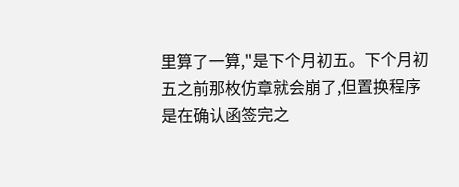里算了一算,"是下个月初五。下个月初五之前那枚仿章就会崩了,但置换程序是在确认函签完之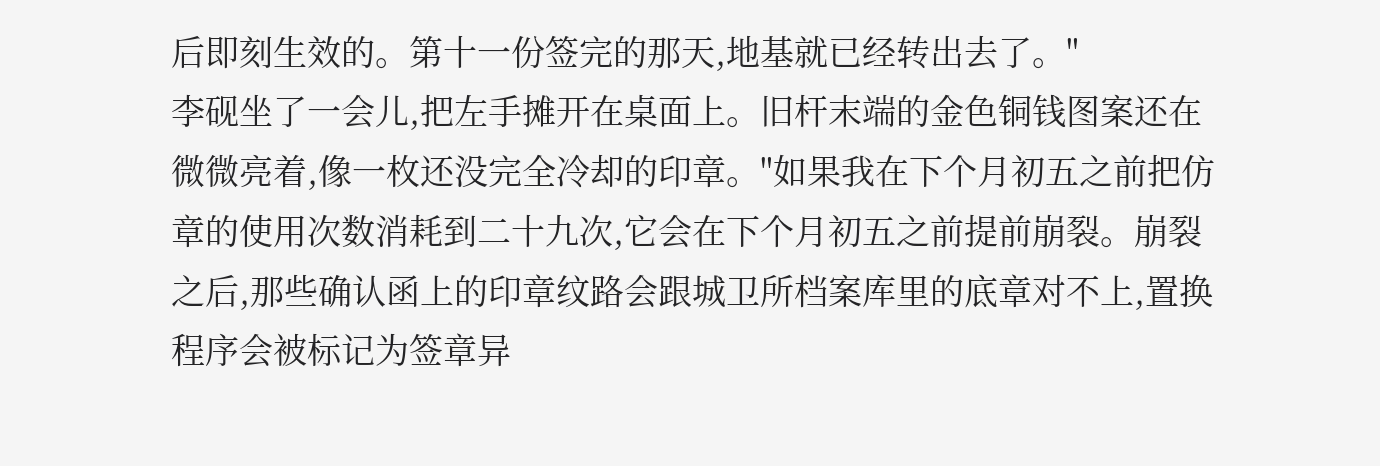后即刻生效的。第十一份签完的那天,地基就已经转出去了。"
李砚坐了一会儿,把左手摊开在桌面上。旧杆末端的金色铜钱图案还在微微亮着,像一枚还没完全冷却的印章。"如果我在下个月初五之前把仿章的使用次数消耗到二十九次,它会在下个月初五之前提前崩裂。崩裂之后,那些确认函上的印章纹路会跟城卫所档案库里的底章对不上,置换程序会被标记为签章异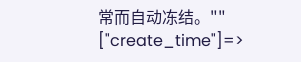常而自动冻结。"" ["create_time"]=>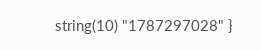string(10) "1787297028" }